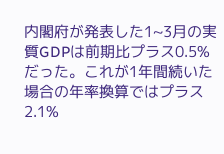内閣府が発表した1~3月の実質GDPは前期比プラス0.5%だった。これが1年間続いた場合の年率換算ではプラス2.1%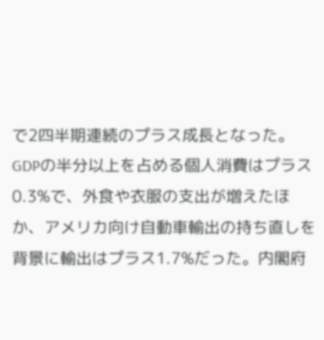で2四半期連続のプラス成長となった。GDPの半分以上を占める個人消費はプラス0.3%で、外食や衣服の支出が増えたほか、アメリカ向け自動車輸出の持ち直しを背景に輸出はプラス1.7%だった。内閣府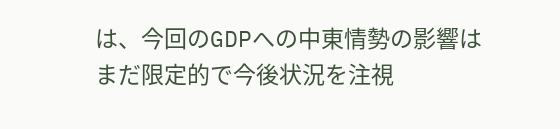は、今回のGDPへの中東情勢の影響はまだ限定的で今後状況を注視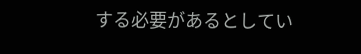する必要があるとしてい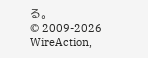る。
© 2009-2026 WireAction,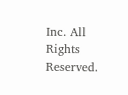Inc. All Rights Reserved.